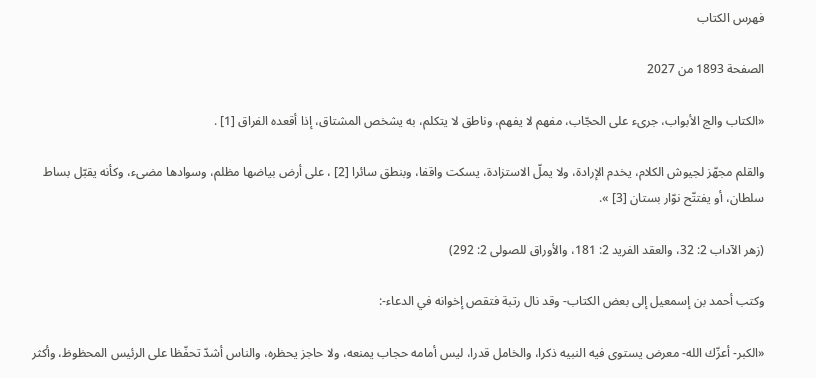فهرس الكتاب

الصفحة 1893 من 2027

«الكتاب والج الأبواب، جرىء على الحجّاب، مفهم لا يفهم، وناطق لا يتكلم، به يشخص المشتاق، إذا أقعده الفراق [1] .

والقلم مجهّز لجيوش الكلام، يخدم الإرادة، ولا يملّ الاستزادة، يسكت واقفا، وبنطق سائرا [2] ، على أرض بياضها مظلم، وسوادها مضىء، وكأنه يقبّل بساط سلطان، أو يفتتّح نوّار بستان [3] ».

(زهر الآداب 2: 32، والعقد الفريد 2: 181، والأوراق للصولى 2: 292)

وكتب أحمد بن إسمعيل إلى بعض الكتاب- وقد نال رتبة فتقص إخوانه في الدعاء-:

«الكبر- أعزّك الله- معرض يستوى فيه النبيه ذكرا، والخامل قدرا، ليس أمامه حجاب يمنعه، ولا حاجز يحظره، والناس أشدّ تحفّظا على الرئيس المحظوظ، وأكثر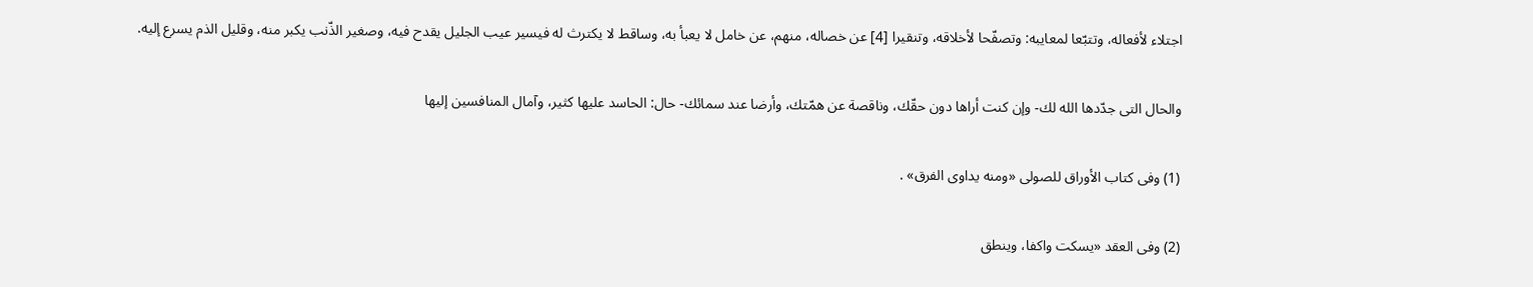اجتلاء لأفعاله، وتتبّعا لمعايبه: وتصفّحا لأخلاقه، وتنقيرا [4] عن خصاله، منهم، عن خامل لا يعبأ به، وساقط لا يكترث له فيسير عيب الجليل يقدح فيه، وصغير الذّنب يكبر منه، وقليل الذم يسرع إليه.

والحال التى جدّدها الله لك- وإن كنت أراها دون حقّك، وناقصة عن همّتك، وأرضا عند سمائك- حال: الحاسد عليها كثير، وآمال المنافسين إليها

(1) وفى كتاب الأوراق للصولى «ومنه يداوى الفرق» .

(2) وفى العقد «يسكت واكفا، وينطق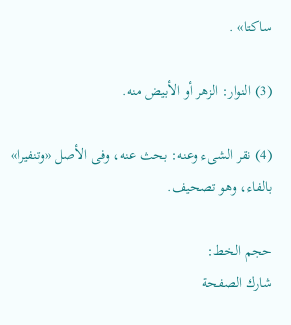ساكتا» .

(3) النوار: الزهر أو الأبيض منه.

(4) نقر الشىء وعنه: بحث عنه، وفى الأصل «وتنفيرا» بالفاء، وهو تصحيف.

حجم الخط:
شارك الصفحة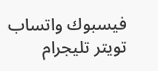فيسبوك واتساب تويتر تليجرام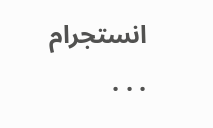انستجرام
. . .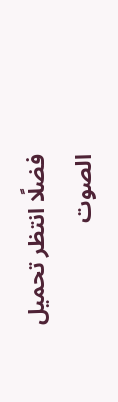فضلًا انتظر تحميل الصوت